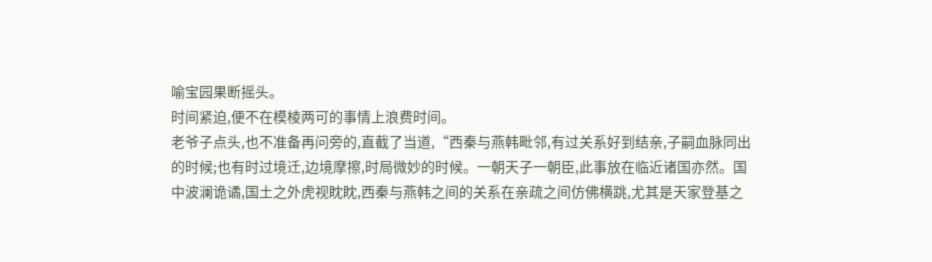喻宝园果断摇头。
时间紧迫,便不在模棱两可的事情上浪费时间。
老爷子点头,也不准备再问旁的,直截了当道,“西秦与燕韩毗邻,有过关系好到结亲,子嗣血脉同出的时候;也有时过境迁,边境摩擦,时局微妙的时候。一朝天子一朝臣,此事放在临近诸国亦然。国中波澜诡谲,国土之外虎视眈眈,西秦与燕韩之间的关系在亲疏之间仿佛横跳,尤其是天家登基之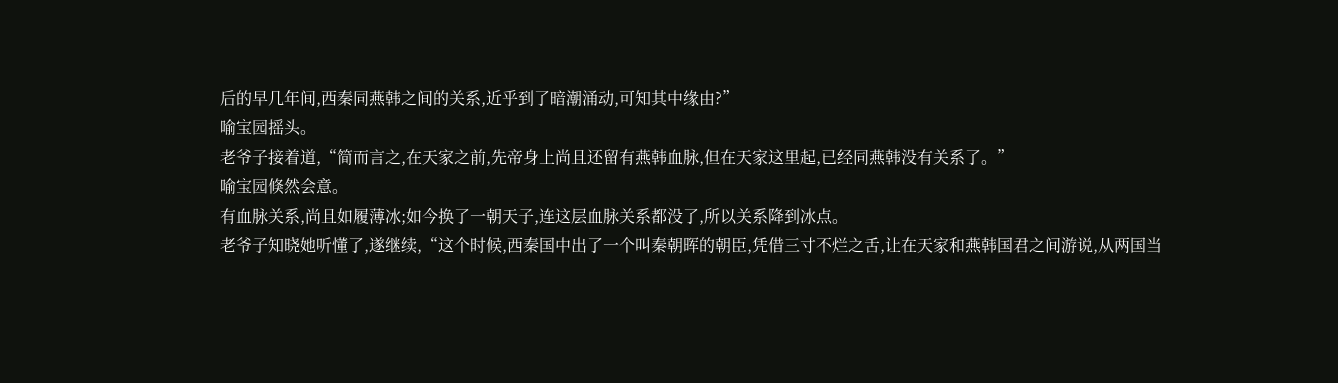后的早几年间,西秦同燕韩之间的关系,近乎到了暗潮涌动,可知其中缘由?”
喻宝园摇头。
老爷子接着道,“简而言之,在天家之前,先帝身上尚且还留有燕韩血脉,但在天家这里起,已经同燕韩没有关系了。”
喻宝园倏然会意。
有血脉关系,尚且如履薄冰;如今换了一朝天子,连这层血脉关系都没了,所以关系降到冰点。
老爷子知晓她听懂了,遂继续,“这个时候,西秦国中出了一个叫秦朝晖的朝臣,凭借三寸不烂之舌,让在天家和燕韩国君之间游说,从两国当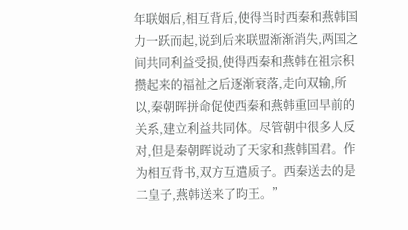年联姻后,相互背后,使得当时西秦和燕韩国力一跃而起,说到后来联盟渐渐消失,两国之间共同利益受损,使得西秦和燕韩在祖宗积攒起来的福祉之后逐渐衰落,走向双输,所以,秦朝晖拼命促使西秦和燕韩重回早前的关系,建立利益共同体。尽管朝中很多人反对,但是秦朝晖说动了天家和燕韩国君。作为相互背书,双方互遣质子。西秦送去的是二皇子,燕韩送来了昀王。”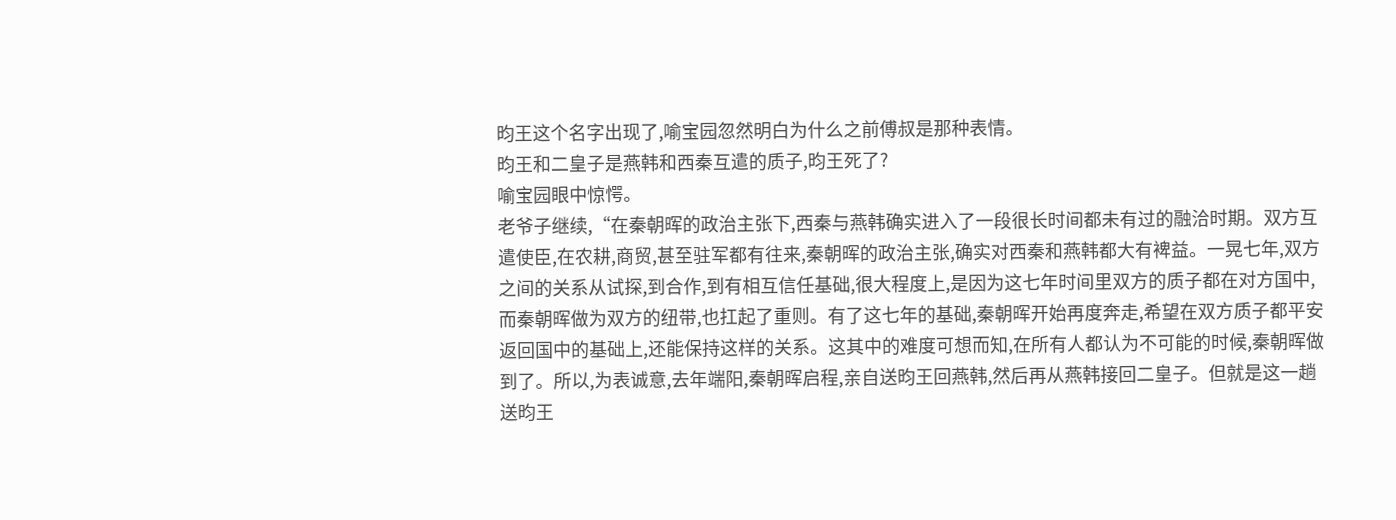昀王这个名字出现了,喻宝园忽然明白为什么之前傅叔是那种表情。
昀王和二皇子是燕韩和西秦互遣的质子,昀王死了?
喻宝园眼中惊愕。
老爷子继续,“在秦朝晖的政治主张下,西秦与燕韩确实进入了一段很长时间都未有过的融洽时期。双方互遣使臣,在农耕,商贸,甚至驻军都有往来,秦朝晖的政治主张,确实对西秦和燕韩都大有裨益。一晃七年,双方之间的关系从试探,到合作,到有相互信任基础,很大程度上,是因为这七年时间里双方的质子都在对方国中,而秦朝晖做为双方的纽带,也扛起了重则。有了这七年的基础,秦朝晖开始再度奔走,希望在双方质子都平安返回国中的基础上,还能保持这样的关系。这其中的难度可想而知,在所有人都认为不可能的时候,秦朝晖做到了。所以,为表诚意,去年端阳,秦朝晖启程,亲自送昀王回燕韩,然后再从燕韩接回二皇子。但就是这一趟送昀王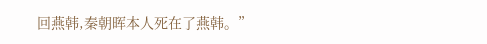回燕韩,秦朝晖本人死在了燕韩。”